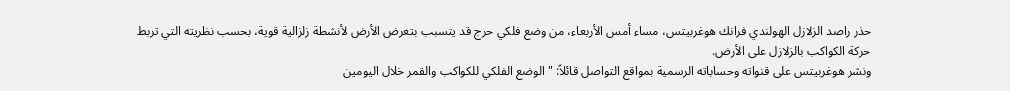حذر راصد الزلازل الهولندي فرانك هوغربيتس، مساء أمس الأربعاء، من وضع فلكي حرج قد يتسبب بتعرض الأرض لأنشطة زلزالية قوية، بحسب نظريته التي تربط حركة الكواكب بالزلازل على الأرض.
ونشر هوغربيتس على قنواته وحساباته الرسمية بمواقع التواصل قائلاً: " الوضع الفلكي للكواكب والقمر خلال اليومين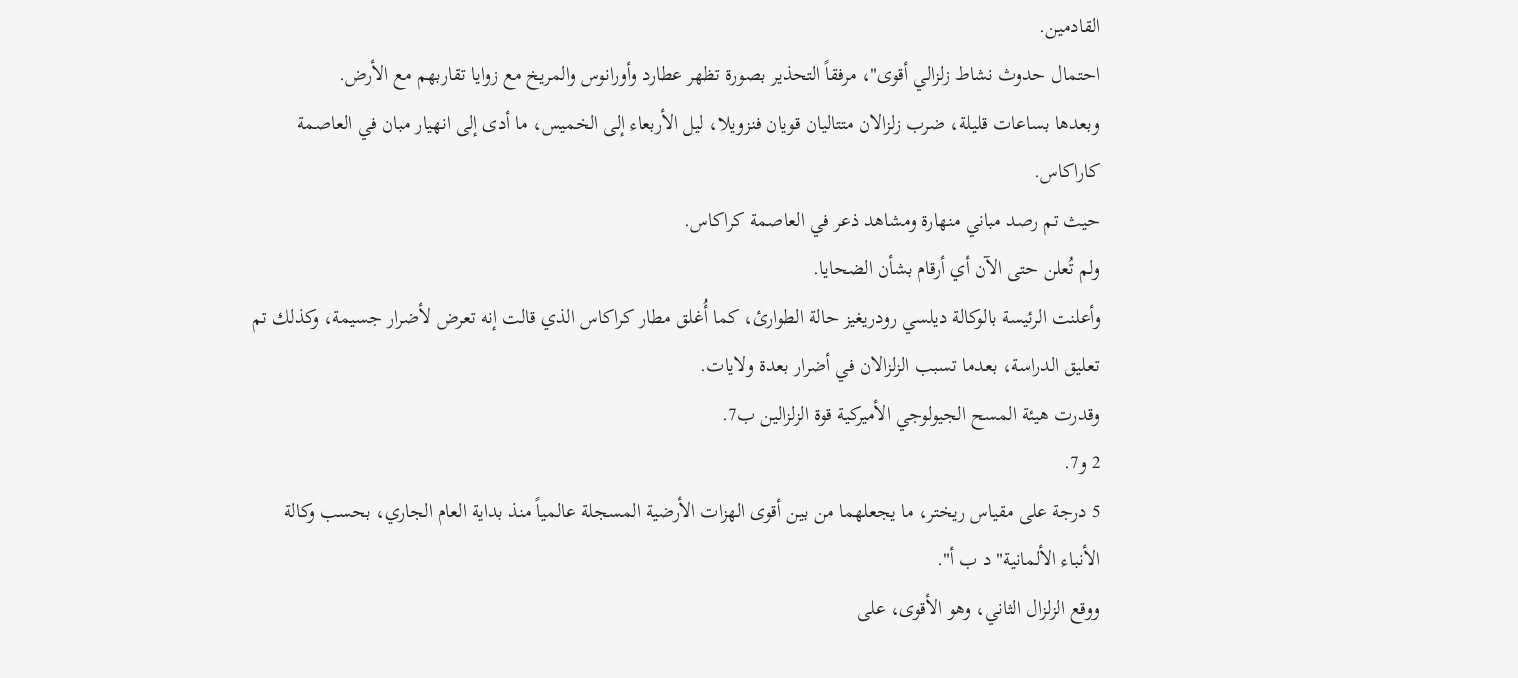القادمين.
احتمال حدوث نشاط زلزالي أقوى"، مرفقاً التحذير بصورة تظهر عطارد وأورانوس والمريخ مع زوايا تقاربهم مع الأرض.
وبعدها بساعات قليلة، ضرب زلزالان متتاليان قويان فنزويلا، ليل الأربعاء إلى الخميس، ما أدى إلى انهيار مبان في العاصمة كاراكاس.
حيث تم رصد مباني منهارة ومشاهد ذعر في العاصمة كراكاس.
ولم تُعلن حتى الآن أي أرقام بشأن الضحايا.
وأعلنت الرئيسة بالوكالة ديلسي رودريغيز حالة الطوارئ، كما أُغلق مطار كراكاس الذي قالت إنه تعرض لأضرار جسيمة، وكذلك تم تعليق الدراسة، بعدما تسبب الزلزالان في أضرار بعدة ولايات.
وقدرت هيئة المسح الجيولوجي الأميركية قوة الزلزالين ب7.
2 و7.
5 درجة على مقياس ريختر، ما يجعلهما من بين أقوى الهزات الأرضية المسجلة عالمياً منذ بداية العام الجاري، بحسب وكالة الأنباء الألمانية" د ب أ".
ووقع الزلزال الثاني، وهو الأقوى، على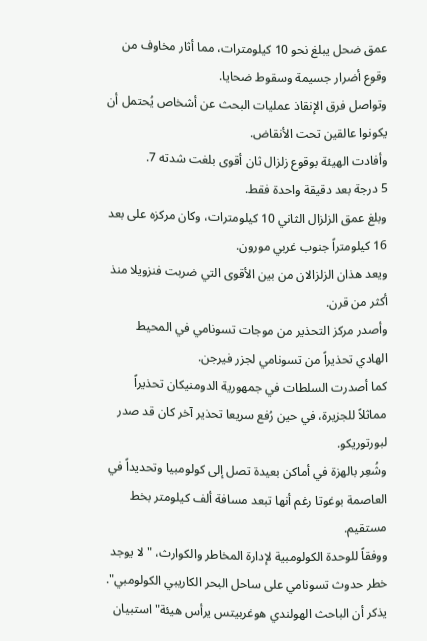عمق ضحل يبلغ نحو 10 كيلومترات، مما أثار مخاوف من وقوع أضرار جسيمة وسقوط ضحايا.
وتواصل فرق الإنقاذ عمليات البحث عن أشخاص يُحتمل أن يكونوا عالقين تحت الأنقاض.
وأفادت الهيئة بوقوع زلزال ثان أقوى بلغت شدته 7.
5 درجة بعد دقيقة واحدة فقط.
وبلغ عمق الزلزال الثاني 10 كيلومترات، وكان مركزه على بعد 16 كيلومتراً جنوب غربي مورون.
ويعد هذان الزلزالان من بين الأقوى التي ضربت فنزويلا منذ أكثر من قرن.
وأصدر مركز التحذير من موجات تسونامي في المحيط الهادي تحذيراً من تسونامي لجزر فيرجن.
كما أصدرت السلطات في جمهورية الدومنيكان تحذيراً مماثلاً للجزيرة، في حين رُفع سريعا تحذير آخر كان قد صدر لبورتوريكو.
وشُعِر بالهزة في أماكن بعيدة تصل إلى كولومبيا وتحديداً في العاصمة بوغوتا رغم أنها تبعد مسافة ألف كيلومتر بخط مستقيم.
ووفقاً للوحدة الكولومبية لإدارة المخاطر والكوارث، " لا يوجد خطر حدوث تسونامي على ساحل البحر الكاريبي الكولومبي".
يذكر أن الباحث الهولندي هوغربيتس يرأس هيئة" استبيان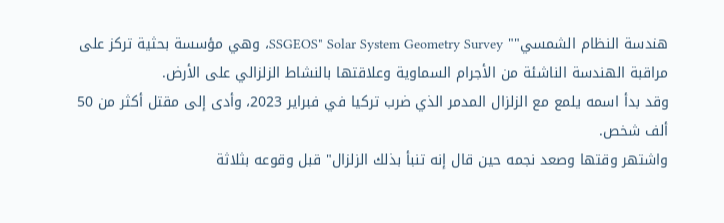هندسة النظام الشمسي"" SSGEOS" Solar System Geometry Survey، وهي مؤسسة بحثية تركز على مراقبة الهندسة الناشئة من الأجرام السماوية وعلاقتها بالنشاط الزلزالي على الأرض.
وقد بدأ اسمه يلمع مع الزلزال المدمر الذي ضرب تركيا في فبراير 2023، وأدى إلى مقتل أكثر من 50 ألف شخص.
واشتهر وقتها وصعد نجمه حين قال إنه تنبأ بذلك الزلزال" قبل وقوعه بثلاثة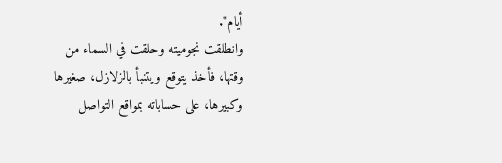أيام".
وانطلقت نجوميته وحلقت في السماء من وقتها، فأخذ يتوقع ويتنبأ بالزلازل، صغيرها وكبيرها، على حساباته بمواقع التواصل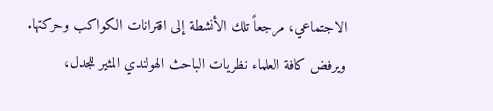الاجتماعي، مرجعاً تلك الأنشطة إلى اقترانات الكواكب وحركتها.
ويرفض كافة العلماء نظريات الباحث الهولندي المثير للجدل،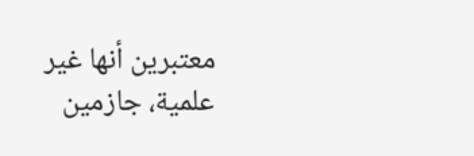معتبرين أنها غير علمية، جازمين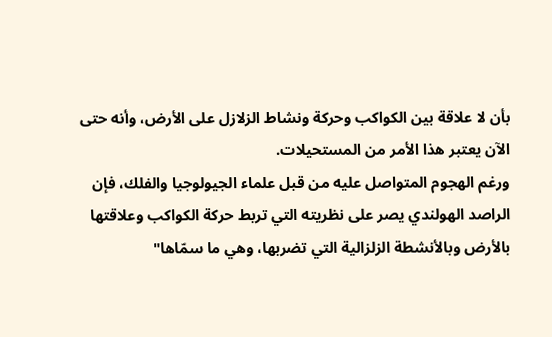بأن لا علاقة بين الكواكب وحركة ونشاط الزلازل على الأرض، وأنه حتى الآن يعتبر هذا الأمر من المستحيلات.
ورغم الهجوم المتواصل عليه من قبل علماء الجيولوجيا والفلك، فإن الراصد الهولندي يصر على نظريته التي تربط حركة الكواكب وعلاقتها بالأرض وبالأنشطة الزلزالية التي تضربها، وهي ما سمّاها"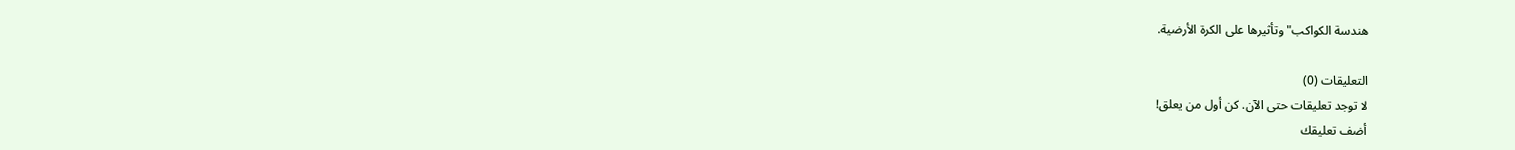هندسة الكواكب" وتأثيرها على الكرة الأرضية.

التعليقات (0)
لا توجد تعليقات حتى الآن. كن أول من يعلق!
أضف تعليقك